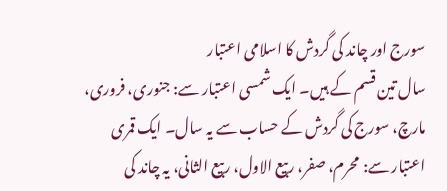سورج اور چاند کی گردش کا اسلامی اعتبار
سال تین قسم کے ہیں۔ ایک شمسی اعتبار سے: جنوری، فروری، مارچ، سورج کی گردش کے حساب سے یہ سال۔ ایک قمری اعتبار سے: محرم، صفر، ربیع الاول، ربیع الثانی، یہ چاند کی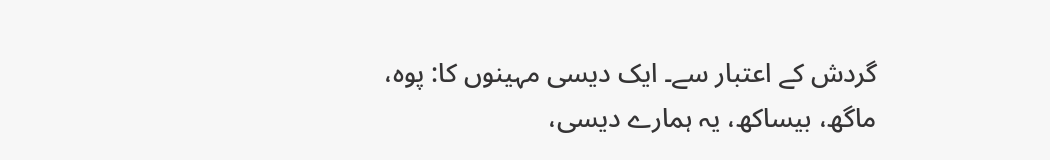گردش کے اعتبار سے۔ ایک دیسی مہینوں کا: پوہ، ماگھ، بیساکھ، یہ ہمارے دیسی،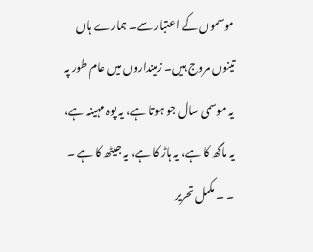موسموں کے اعتبار سے۔ ہمارے ہاں تینوں مروج ہیں۔ زمینداروں میں عام طور پہ یہ موسمی سال جو ہوتا ہے، یہ پوہ مہینہ ہے، یہ ماگھ کا ہے، یہ ہاڑ کا ہے، یہ جیٹھ کا ہے ۔ ۔ ۔ مکمل تحریر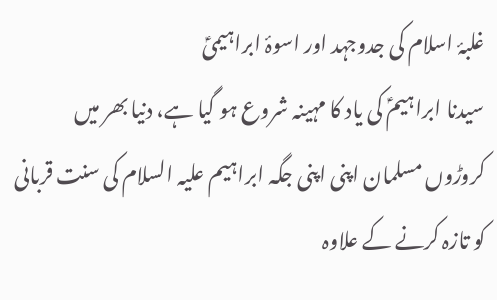غلبۂ اسلام کی جدوجہد اور اسوۂ ابراہیمیؑ
سیدنا ابراہیمؑ کی یاد کا مہینہ شروع ہو گیا ہے، دنیا بھر میں کروڑوں مسلمان اپنی اپنی جگہ ابراہیم علیہ السلام کی سنت قربانی کو تازہ کرنے کے علاوہ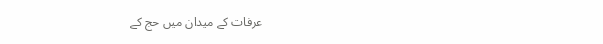عرفات کے میدان میں حج کے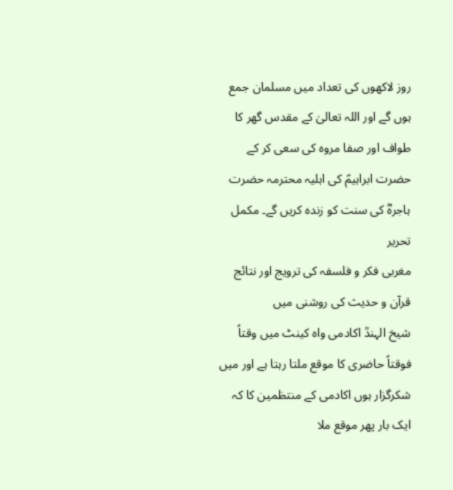روز لاکھوں کی تعداد میں مسلمان جمع ہوں گے اور اللہ تعالیٰ کے مقدس گھر کا طواف اور صفا مروہ کی سعی کر کے حضرت ابراہیمؑ کی اہلیہ محترمہ حضرت ہاجرہؓ کی سنت کو زندہ کریں گے۔ مکمل تحریر
مغربی فکر و فلسفہ کی ترویج اور نتائج قرآن و حدیث کی روشنی میں
شیخ الہندؒ اکادمی واہ کینٹ میں وقتاً فوقتاً حاضری کا موقع ملتا رہتا ہے اور میں شکرگزار ہوں اکادمی کے منتظمین کا کہ ایک بار پھر موقع ملا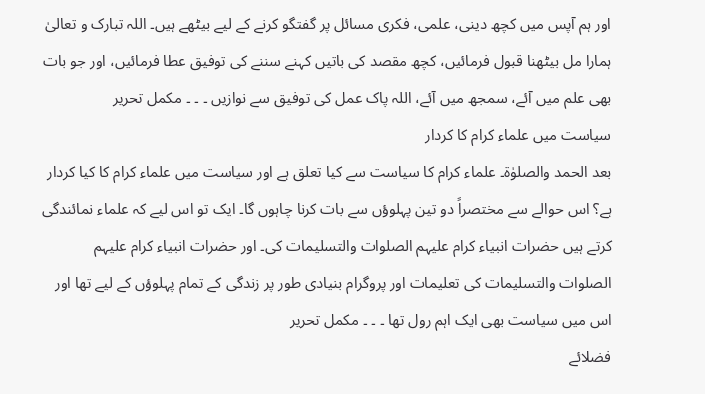اور ہم آپس میں کچھ دینی، علمی، فکری مسائل پر گفتگو کرنے کے لیے بیٹھے ہیں۔ اللہ تبارک و تعالیٰ ہمارا مل بیٹھنا قبول فرمائیں، کچھ مقصد کی باتیں کہنے سننے کی توفیق عطا فرمائیں، اور جو بات بھی علم میں آئے، سمجھ میں آئے، اللہ پاک عمل کی توفیق سے نوازیں ۔ ۔ ۔ مکمل تحریر
سیاست میں علماء کرام کا کردار
بعد الحمد والصلوٰۃ۔ علماء کرام کا سیاست سے کیا تعلق ہے اور سیاست میں علماء کرام کا کیا کردار ہے؟ اس حوالے سے مختصراً دو تین پہلوؤں سے بات کرنا چاہوں گا۔ ایک تو اس لیے کہ علماء نمائندگی کرتے ہیں حضرات انبیاء کرام علیہم الصلوات والتسلیمات کی۔ اور حضرات انبیاء کرام علیہم الصلوات والتسلیمات کی تعلیمات اور پروگرام بنیادی طور پر زندگی کے تمام پہلوؤں کے لیے تھا اور اس میں سیاست بھی ایک اہم رول تھا ۔ ۔ ۔ مکمل تحریر
فضلائے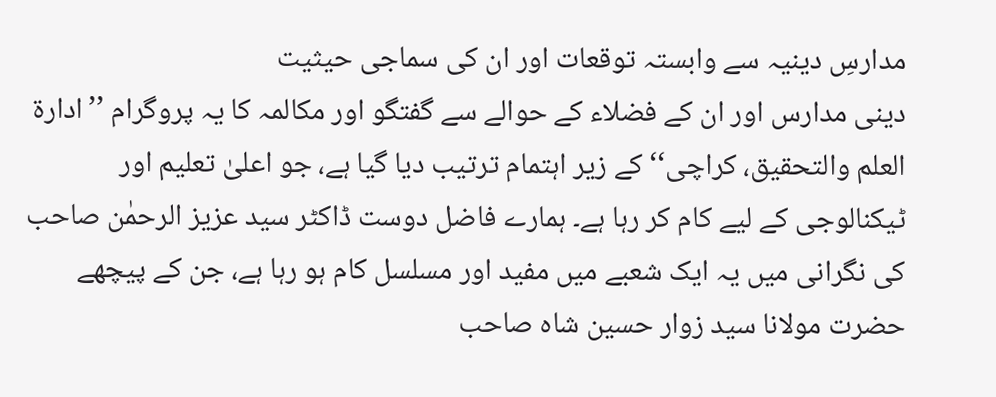مدارسِ دینیہ سے وابستہ توقعات اور ان کی سماجی حیثیت
دینی مدارس اور ان کے فضلاء کے حوالے سے گفتگو اور مکالمہ کا یہ پروگرام ’’ادارۃ العلم والتحقیق، کراچی‘‘ کے زیر اہتمام ترتیب دیا گیا ہے، جو اعلیٰ تعلیم اور ٹیکنالوجی کے لیے کام کر رہا ہے۔ ہمارے فاضل دوست ڈاکٹر سید عزیز الرحمٰن صاحب کی نگرانی میں یہ ایک شعبے میں مفید اور مسلسل کام ہو رہا ہے، جن کے پیچھے حضرت مولانا سید زوار حسین شاہ صاحب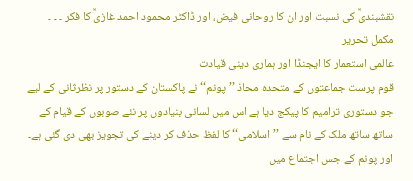نقشبندیؒ کی نسبت اور ان کا روحانی فیض، اور ڈاکٹر محمود احمد غازیؒ کا فکر ۔ ۔ ۔ مکمل تحریر
عالمی استعمار کا ایجنڈا اور ہماری دینی قیادت
قوم پرست جماعتوں کے متحدہ محاذ ’’پونم‘‘ نے پاکستان کے دستور پر نظرثانی کے لیے جو دستوری ترامیم کا پیکج دیا ہے اس میں لسانی بنیادوں پر نئے صوبوں کے قیام کے ساتھ ساتھ ملک کے نام سے ’’اسلامی‘‘ کا لفظ حذف کر دینے کی تجویز بھی دی گئی ہے۔ اور پونم کے جس اجتماع میں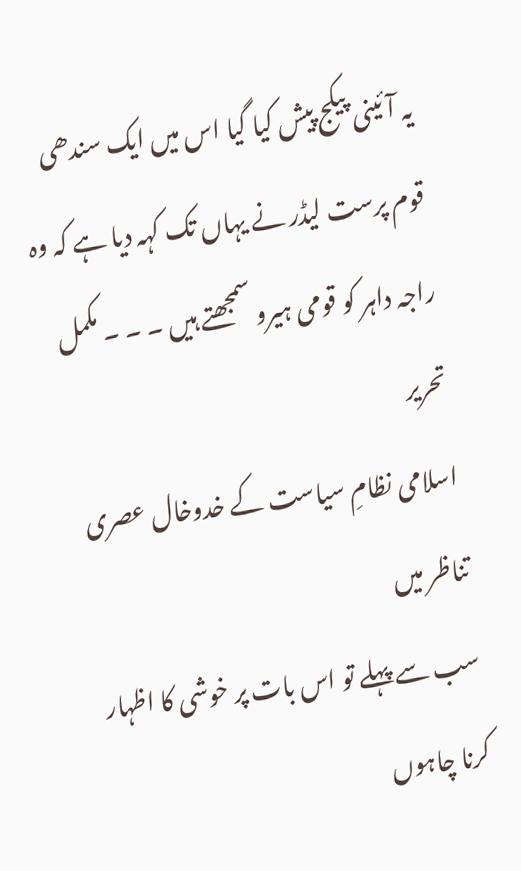یہ آئینی پیکج پیش کیا گیا اس میں ایک سندھی قوم پرست لیڈر نے یہاں تک کہہ دیا ہے کہ وہ راجہ داہر کو قومی ہیرو سمجھتے ہیں ۔ ۔ ۔ مکمل تحریر
اسلامی نظامِ سیاست کے خدوخال عصری تناظر میں
سب سے پہلے تو اس بات پر خوشی کا اظہار کرنا چاہوں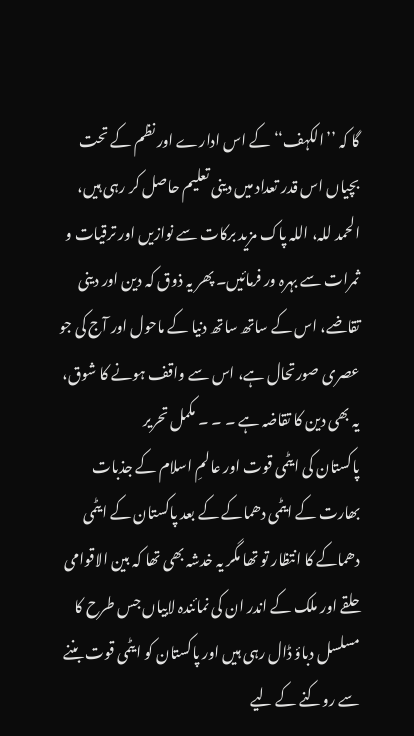گا کہ ’’الکہف‘‘ کے اس ادارے اور نظم کے تحت بچیاں اس قدر تعداد میں دینی تعلیم حاصل کر رہی ہیں، الحمد للہ، اللہ پاک مزید برکات سے نوازیں اور ترقیات و ثمرات سے بہرہ ور فرمائیں۔ پھر یہ ذوق کہ دین اور دینی تقاضے، اس کے ساتھ ساتھ دنیا کے ماحول اور آج کی جو عصری صورتحال ہے، اس سے واقف ہونے کا شوق، یہ بھی دین کا تقاضہ ہے ۔ ۔ ۔ مکمل تحریر
پاکستان کی ایٹمی قوت اور عالمِ اسلام کے جذبات
بھارت کے ایٹمی دھماکے کے بعد پاکستان کے ایٹمی دھماکے کا انتظار تو تھا مگر یہ خدشہ بھی تھا کہ بین الاقوامی حلقے اور ملک کے اندر ان کی نمائندہ لابیاں جس طرح کا مسلسل دباؤ ڈال رہی ہیں اور پاکستان کو ایٹمی قوت بننے سے روکنے کے لیے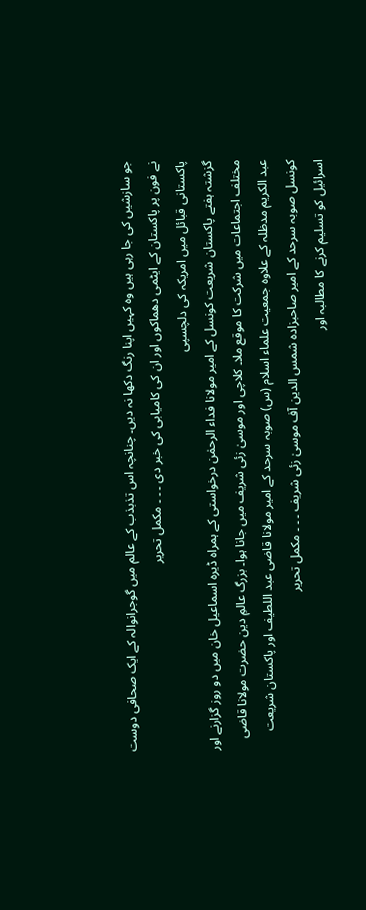جو سازشیں کی جا رہی ہیں وہ کہیں اپنا رنگ دکھا نہ دیں۔ چنانچہ اس تذبذب کے عالم میں گوجرانوالہ کے ایک صحافی دوست نے فون پر پاکستان کے ایٹمی دھماکوں اور ان کی کامیابی کی خبر دی ۔ ۔ ۔ مکمل تحریر
پاکستانی قبائل میں امریکہ کی دلچسپی
گزشتہ ہفتے پاکستان شریعت کونسل کے امیر مولانا فداء الرحمٰن درخواستی کے ہمراہ ڈیرہ اسماعیل خان میں دو روز گزارنے اور مختلف اجتماعات میں شرکت کا موقع ملا۔ کلاچی اور موسیٰ زئی شریف میں جانا ہوا۔ بزرگ عالمِ دین حضرت مولانا قاضی عبد الکریم مدظلہ کے علاوہ جمعیت علماء اسلام (س) صوبہ سرحد کے امیر مولانا قاضی عبد اللطیف اور پاکستان شریعت کونسل صوبہ سرحد کے امیر صاحبزادہ شمس الدین آف موسیٰ زئی شریف ۔ ۔ ۔ مکمل تحریر
اسرائیل کو تسلیم کرنے کا مطالبہ اور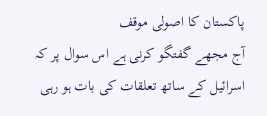پاکستان کا اصولی موقف
آج مجھے گفتگو کرنی ہے اس سوال پر کہ اسرائیل کے ساتھ تعلقات کی بات ہو رہی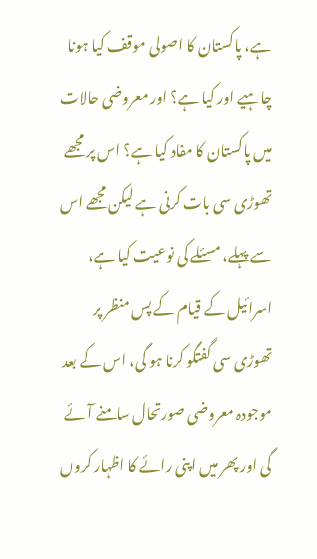ہے، پاکستان کا اصولی موقف کیا ہونا چاہیے اور کیا ہے؟ اور معروضی حالات میں پاکستان کا مفاد کیا ہے؟ اس پر مجھے تھوڑی سی بات کرنی ہے لیکن مجھے اس سے پہلے، مسئلے کی نوعیت کیا ہے، اسرائیل کے قیام کے پس منظر پر تھوڑی سی گفتگو کرنا ہو گی، اس کے بعد موجودہ معروضی صورتحال سامنے آئے گی اور پھر میں اپنی رائے کا اظہار کروں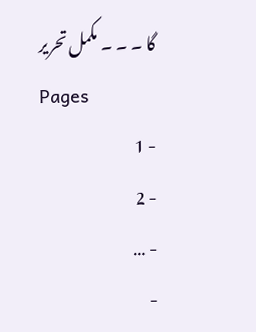گا ۔ ۔ ۔ مکمل تحریر
Pages
- 1
- 2
- …
-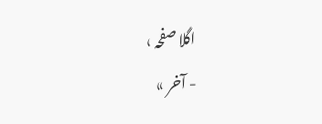اگلا صفحہ ›
- آخر »